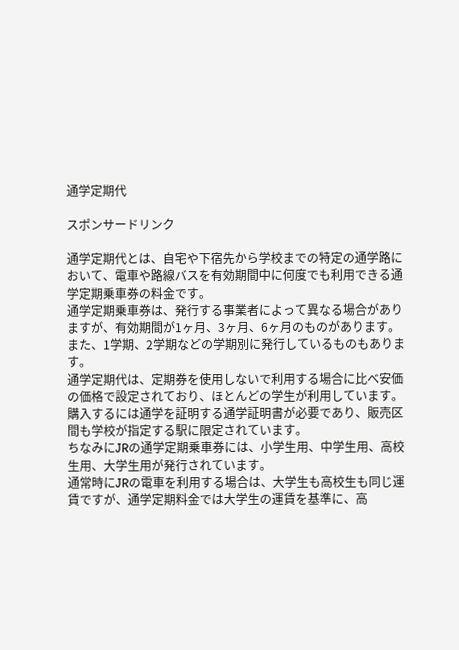通学定期代

スポンサードリンク

通学定期代とは、自宅や下宿先から学校までの特定の通学路において、電車や路線バスを有効期間中に何度でも利用できる通学定期乗車券の料金です。
通学定期乗車券は、発行する事業者によって異なる場合がありますが、有効期間が1ヶ月、3ヶ月、6ヶ月のものがあります。
また、1学期、2学期などの学期別に発行しているものもあります。
通学定期代は、定期券を使用しないで利用する場合に比べ安価の価格で設定されており、ほとんどの学生が利用しています。
購入するには通学を証明する通学証明書が必要であり、販売区間も学校が指定する駅に限定されています。
ちなみにJRの通学定期乗車券には、小学生用、中学生用、高校生用、大学生用が発行されています。
通常時にJRの電車を利用する場合は、大学生も高校生も同じ運賃ですが、通学定期料金では大学生の運賃を基準に、高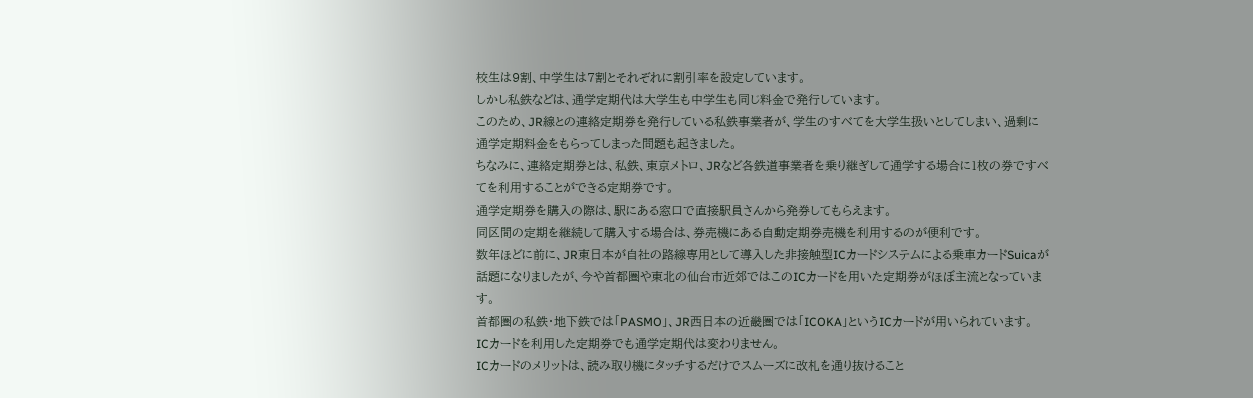校生は9割、中学生は7割とそれぞれに割引率を設定しています。
しかし私鉄などは、通学定期代は大学生も中学生も同じ料金で発行しています。
このため、JR線との連絡定期券を発行している私鉄事業者が、学生のすべてを大学生扱いとしてしまい、過剰に通学定期料金をもらってしまった問題も起きました。
ちなみに、連絡定期券とは、私鉄、東京メトロ、JRなど各鉄道事業者を乗り継ぎして通学する場合に1枚の券ですべてを利用することができる定期券です。
通学定期券を購入の際は、駅にある窓口で直接駅員さんから発券してもらえます。
同区間の定期を継続して購入する場合は、券売機にある自動定期券売機を利用するのが便利です。
数年ほどに前に、JR東日本が自社の路線専用として導入した非接触型ICカードシステムによる乗車カードSuicaが話題になりましたが、今や首都圏や東北の仙台市近郊ではこのICカードを用いた定期券がほぼ主流となっています。
首都圏の私鉄・地下鉄では「PASMO」、JR西日本の近畿圏では「ICOKA」というICカードが用いられています。
ICカードを利用した定期券でも通学定期代は変わりません。
ICカードのメリットは、読み取り機にタッチするだけでスムーズに改札を通り抜けること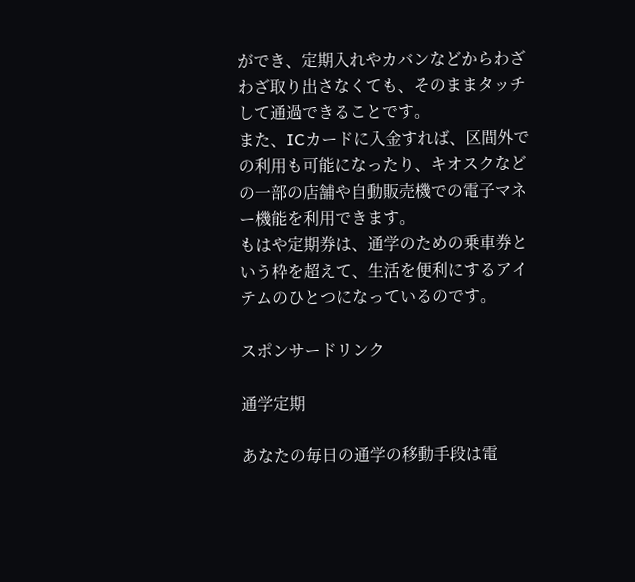ができ、定期入れやカバンなどからわざわざ取り出さなくても、そのままタッチして通過できることです。
また、ICカードに入金すれば、区間外での利用も可能になったり、キオスクなどの一部の店舗や自動販売機での電子マネー機能を利用できます。
もはや定期券は、通学のための乗車券という枠を超えて、生活を便利にするアイテムのひとつになっているのです。

スポンサードリンク

通学定期

あなたの毎日の通学の移動手段は電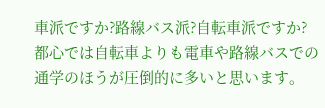車派ですか?路線バス派?自転車派ですか?
都心では自転車よりも電車や路線バスでの通学のほうが圧倒的に多いと思います。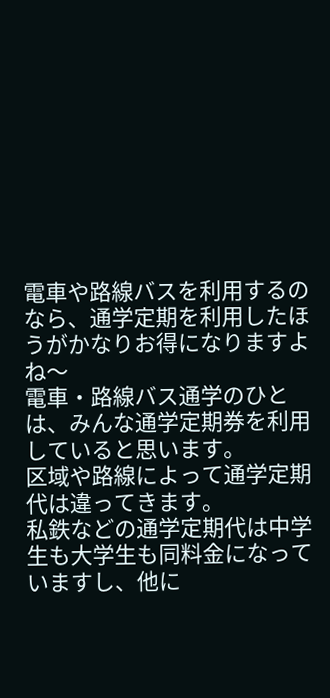電車や路線バスを利用するのなら、通学定期を利用したほうがかなりお得になりますよね〜
電車・路線バス通学のひとは、みんな通学定期券を利用していると思います。
区域や路線によって通学定期代は違ってきます。
私鉄などの通学定期代は中学生も大学生も同料金になっていますし、他に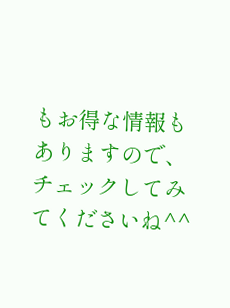もお得な情報もありますので、チェックしてみてくださいね^^